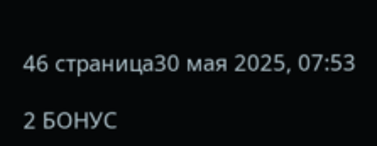46 страница30 мая 2025, 07:53

2 БОНУС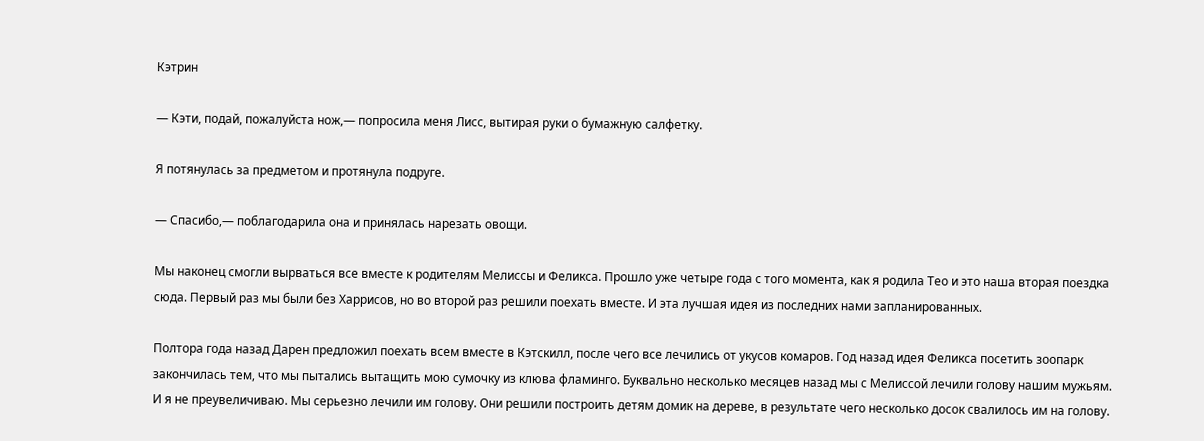Кэтрин

— Кэти, подай, пожалуйста нож,— попросила меня Лисс, вытирая руки о бумажную салфетку.

Я потянулась за предметом и протянула подруге.

— Спасибо,— поблагодарила она и принялась нарезать овощи.

Мы наконец смогли вырваться все вместе к родителям Мелиссы и Феликса. Прошло уже четыре года с того момента, как я родила Тео и это наша вторая поездка сюда. Первый раз мы были без Харрисов, но во второй раз решили поехать вместе. И эта лучшая идея из последних нами запланированных.

Полтора года назад Дарен предложил поехать всем вместе в Кэтскилл, после чего все лечились от укусов комаров. Год назад идея Феликса посетить зоопарк закончилась тем, что мы пытались вытащить мою сумочку из клюва фламинго. Буквально несколько месяцев назад мы с Мелиссой лечили голову нашим мужьям. И я не преувеличиваю. Мы серьезно лечили им голову. Они решили построить детям домик на дереве, в результате чего несколько досок свалилось им на голову.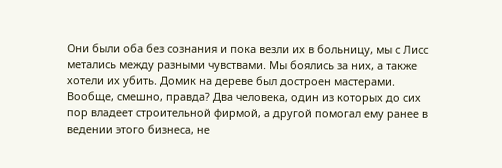Они были оба без сознания и пока везли их в больницу, мы с Лисс метались между разными чувствами. Мы боялись за них, а также хотели их убить. Домик на дереве был достроен мастерами. Вообще, смешно, правда? Два человека, один из которых до сих пор владеет строительной фирмой, а другой помогал ему ранее в ведении этого бизнеса, не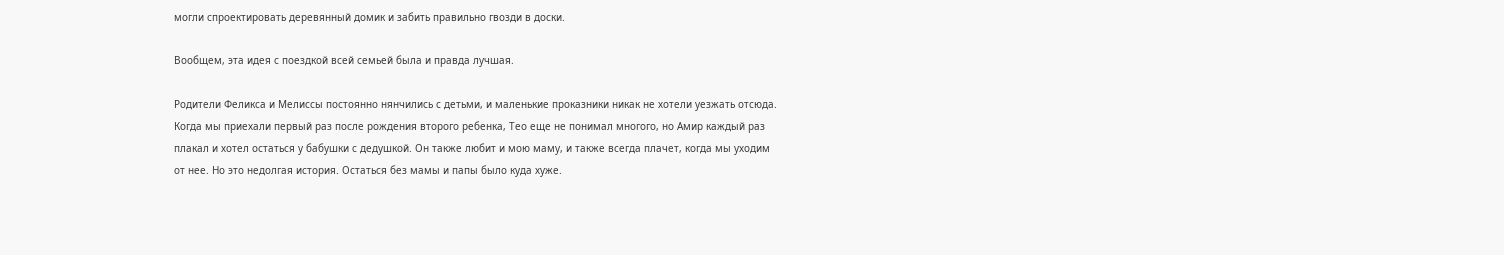могли спроектировать деревянный домик и забить правильно гвозди в доски.

Вообщем, эта идея с поездкой всей семьей была и правда лучшая.

Родители Феликса и Мелиссы постоянно нянчились с детьми, и маленькие проказники никак не хотели уезжать отсюда. Когда мы приехали первый раз после рождения второго ребенка, Тео еще не понимал многого, но Амир каждый раз плакал и хотел остаться у бабушки с дедушкой. Он также любит и мою маму, и также всегда плачет, когда мы уходим от нее. Но это недолгая история. Остаться без мамы и папы было куда хуже.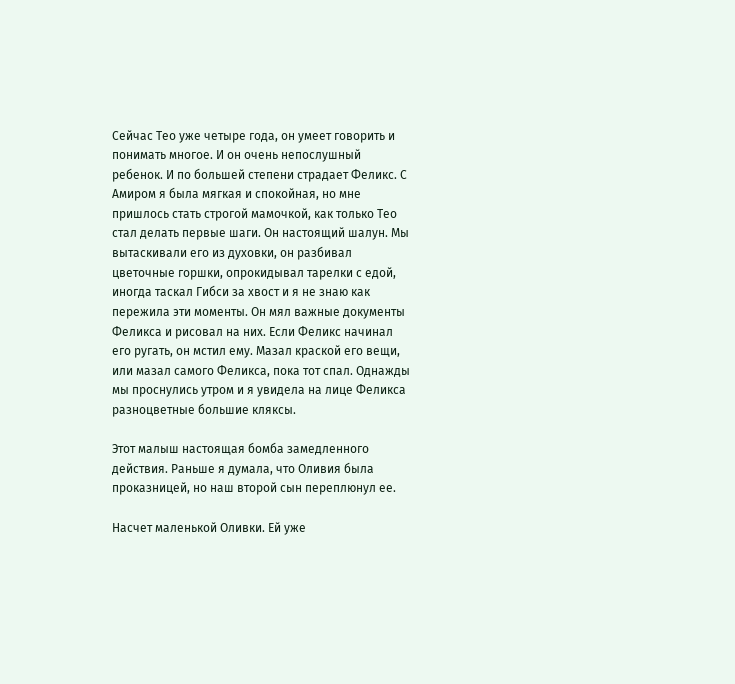Сейчас Тео уже четыре года, он умеет говорить и понимать многое. И он очень непослушный ребенок. И по большей степени страдает Феликс. С Амиром я была мягкая и спокойная, но мне пришлось стать строгой мамочкой, как только Тео стал делать первые шаги. Он настоящий шалун. Мы вытаскивали его из духовки, он разбивал цветочные горшки, опрокидывал тарелки с едой, иногда таскал Гибси за хвост и я не знаю как пережила эти моменты. Он мял важные документы Феликса и рисовал на них. Если Феликс начинал его ругать, он мстил ему. Мазал краской его вещи, или мазал самого Феликса, пока тот спал. Однажды мы проснулись утром и я увидела на лице Феликса разноцветные большие кляксы.

Этот малыш настоящая бомба замедленного действия. Раньше я думала, что Оливия была проказницей, но наш второй сын переплюнул ее.

Насчет маленькой Оливки. Ей уже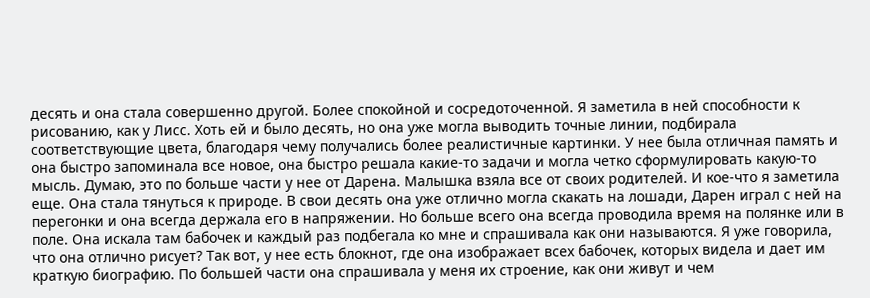десять и она стала совершенно другой. Более спокойной и сосредоточенной. Я заметила в ней способности к рисованию, как у Лисс. Хоть ей и было десять, но она уже могла выводить точные линии, подбирала соответствующие цвета, благодаря чему получались более реалистичные картинки. У нее была отличная память и она быстро запоминала все новое, она быстро решала какие-то задачи и могла четко сформулировать какую-то мысль. Думаю, это по больше части у нее от Дарена. Малышка взяла все от своих родителей. И кое-что я заметила еще. Она стала тянуться к природе. В свои десять она уже отлично могла скакать на лошади, Дарен играл с ней на перегонки и она всегда держала его в напряжении. Но больше всего она всегда проводила время на полянке или в поле. Она искала там бабочек и каждый раз подбегала ко мне и спрашивала как они называются. Я уже говорила, что она отлично рисует? Так вот, у нее есть блокнот, где она изображает всех бабочек, которых видела и дает им краткую биографию. По большей части она спрашивала у меня их строение, как они живут и чем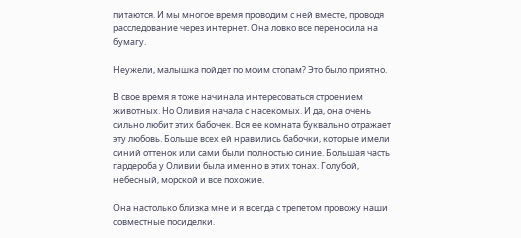питаются. И мы многое время проводим с ней вместе, проводя расследование через интернет. Она ловко все переносила на бумагу.

Неужели, малышка пойдет по моим стопам? Это было приятно.

В свое время я тоже начинала интересоваться строением животных. Но Оливия начала с насекомых. И да, она очень сильно любит этих бабочек. Вся ее комната буквально отражает эту любовь. Больше всех ей нравились бабочки, которые имели синий оттенок или сами были полностью синие. Большая часть гардероба у Оливии была именно в этих тонах. Голубой, небесный, морской и все похожие.

Она настолько близка мне и я всегда с трепетом провожу наши совместные посиделки.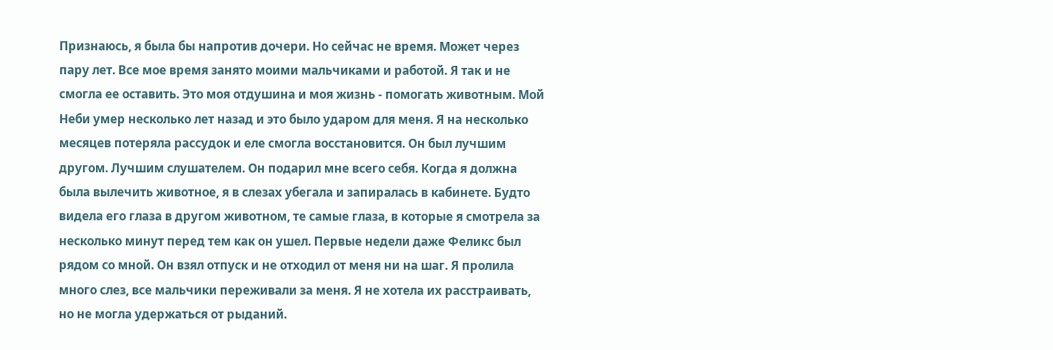Признаюсь, я была бы напротив дочери. Но сейчас не время. Может через пару лет. Все мое время занято моими мальчиками и работой. Я так и не смогла ее оставить. Это моя отдушина и моя жизнь - помогать животным. Мой Неби умер несколько лет назад и это было ударом для меня. Я на несколько месяцев потеряла рассудок и еле смогла восстановится. Он был лучшим другом. Лучшим слушателем. Он подарил мне всего себя. Когда я должна была вылечить животное, я в слезах убегала и запиралась в кабинете. Будто видела его глаза в другом животном, те самые глаза, в которые я смотрела за несколько минут перед тем как он ушел. Первые недели даже Феликс был рядом со мной. Он взял отпуск и не отходил от меня ни на шаг. Я пролила много слез, все мальчики переживали за меня. Я не хотела их расстраивать, но не могла удержаться от рыданий.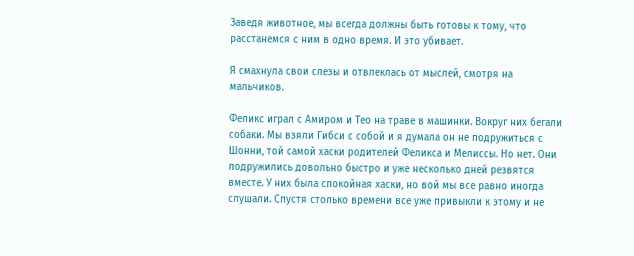Заведя животное, мы всегда должны быть готовы к тому, что расстанемся с ним в одно время. И это убивает.

Я смахнула свои слезы и отвлеклась от мыслей, смотря на мальчиков.

Феликс играл с Амиром и Тео на траве в машинки. Вокруг них бегали собаки. Мы взяли Гибси с собой и я думала он не подружиться с Шонни, той самой хаски родителей Феликса и Мелиссы. Но нет. Они подружились довольно быстро и уже несколько дней резвятся вместе. У них была спокойная хаски, но вой мы все равно иногда слушали. Спустя столько времени все уже привыкли к этому и не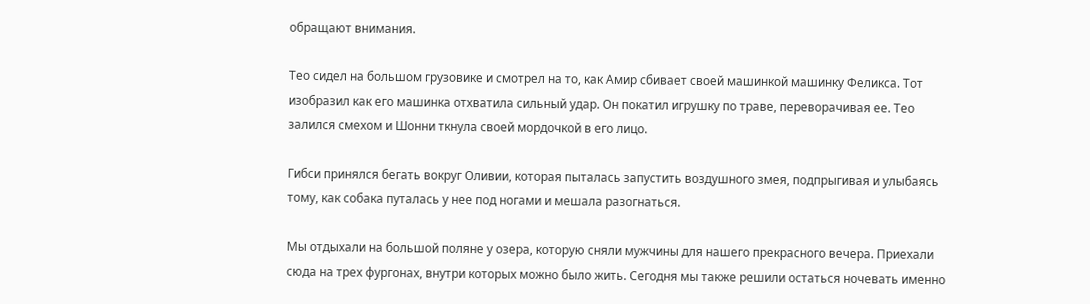обращают внимания.

Тео сидел на большом грузовике и смотрел на то, как Амир сбивает своей машинкой машинку Феликса. Тот изобразил как его машинка отхватила сильный удар. Он покатил игрушку по траве, переворачивая ее. Тео залился смехом и Шонни ткнула своей мордочкой в его лицо.

Гибси принялся бегать вокруг Оливии, которая пыталась запустить воздушного змея, подпрыгивая и улыбаясь тому, как собака путалась у нее под ногами и мешала разогнаться.

Мы отдыхали на большой поляне у озера, которую сняли мужчины для нашего прекрасного вечера. Приехали сюда на трех фургонах, внутри которых можно было жить. Сегодня мы также решили остаться ночевать именно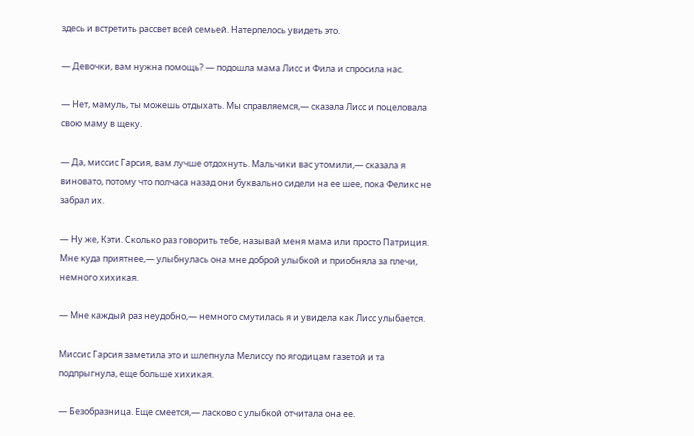здесь и встретить рассвет всей семьей. Натерпелось увидеть это.

— Девочки, вам нужна помощь? — подошла мама Лисс и Фила и спросила нас.

— Нет, мамуль, ты можешь отдыхать. Мы справляемся,— сказала Лисс и поцеловала свою маму в щеку.

— Да, миссис Гарсия, вам лучше отдохнуть. Мальчики вас утомили,— сказала я виновато, потому что полчаса назад они буквально сидели на ее шее, пока Феликс не забрал их.

— Ну же, Кэти. Сколько раз говорить тебе, называй меня мама или просто Патриция. Мне куда приятнее,— улыбнулась она мне доброй улыбкой и приобняла за плечи, немного хихикая.

— Мне каждый раз неудобно,— немного смутилась я и увидела как Лисс улыбается.

Миссис Гарсия заметила это и шлепнула Мелиссу по ягодицам газетой и та подпрыгнула, еще больше хихикая.

— Безобразница. Еще смеется,— ласково с улыбкой отчитала она ее.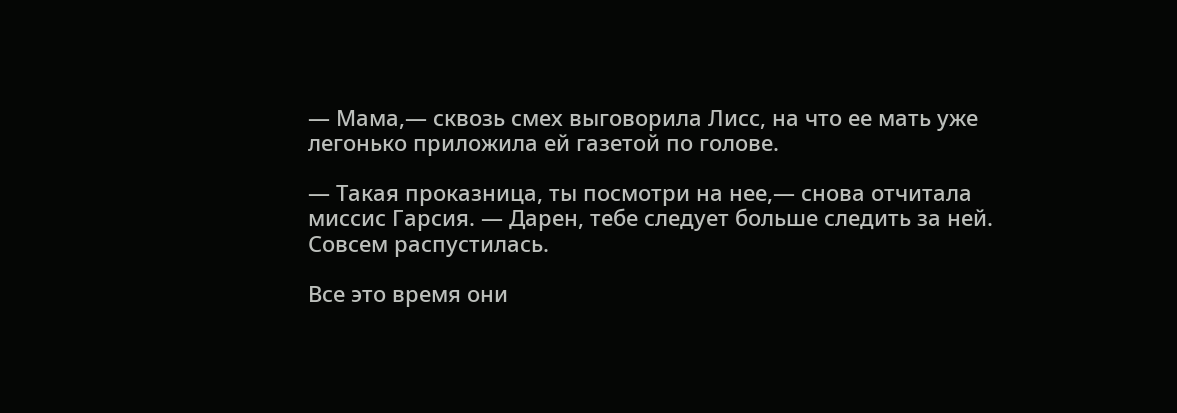— Мама,— сквозь смех выговорила Лисс, на что ее мать уже легонько приложила ей газетой по голове.

— Такая проказница, ты посмотри на нее,— снова отчитала миссис Гарсия. — Дарен, тебе следует больше следить за ней. Совсем распустилась.

Все это время они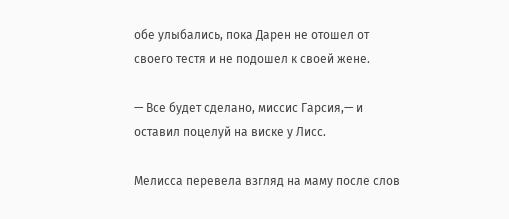обе улыбались, пока Дарен не отошел от своего тестя и не подошел к своей жене.

— Все будет сделано, миссис Гарсия,— и оставил поцелуй на виске у Лисс.

Мелисса перевела взгляд на маму после слов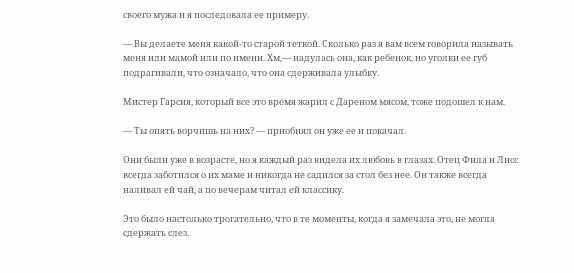своего мужа и я последовала ее примеру.

— Вы делаете меня какой-то старой теткой. Сколько раз я вам всем говорила называть меня или мамой или по имени. Хм,— надулась она, как ребенок, но уголки ее губ подрагивали, что означало, что она сдерживала улыбку.

Мистер Гарсия, который все это время жарил с Дареном мясом, тоже подошел к нам.

— Ты опять ворчишь на них? — приобнял он уже ее и покачал.

Они были уже в возрасте, но я каждый раз видела их любовь в глазах. Отец Фила и Лисс всегда заботился о их маме и никогда не садился за стол без нее. Он также всегда наливал ей чай, а по вечерам читал ей классику.

Это было настолько трогательно, что в те моменты, когда я замечала это, не могла сдержать слез.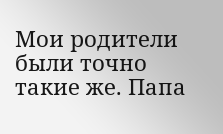Мои родители были точно такие же. Папа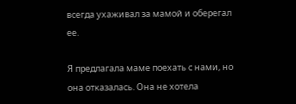всегда ухаживал за мамой и оберегал ее.

Я предлагала маме поехать с нами, но она отказалась. Она не хотела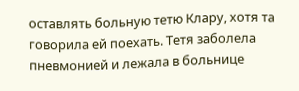оставлять больную тетю Клару, хотя та говорила ей поехать. Тетя заболела пневмонией и лежала в больнице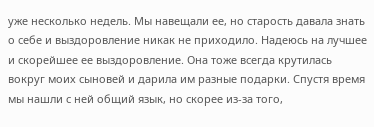уже несколько недель. Мы навещали ее, но старость давала знать о себе и выздоровление никак не приходило. Надеюсь на лучшее и скорейшее ее выздоровление. Она тоже всегда крутилась вокруг моих сыновей и дарила им разные подарки. Спустя время мы нашли с ней общий язык, но скорее из-за того,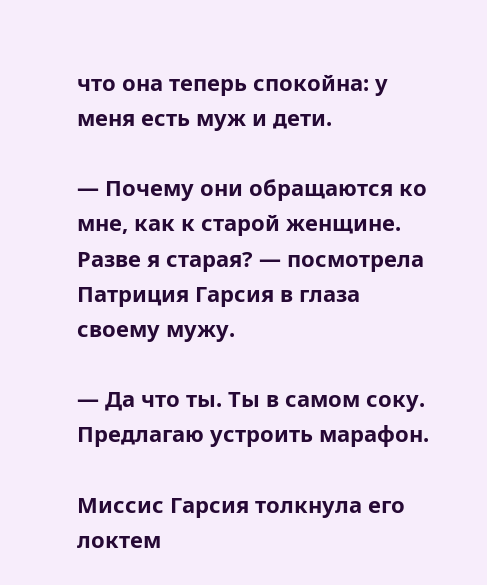что она теперь спокойна: у меня есть муж и дети.

— Почему они обращаются ко мне, как к старой женщине. Разве я старая? — посмотрела Патриция Гарсия в глаза своему мужу.

— Да что ты. Ты в самом соку. Предлагаю устроить марафон.

Миссис Гарсия толкнула его локтем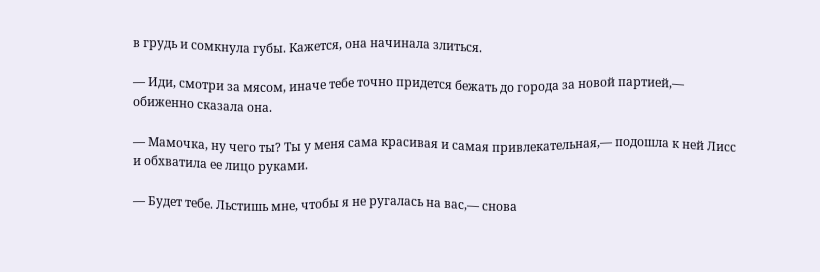в грудь и сомкнула губы. Кажется, она начинала злиться.

— Иди, смотри за мясом, иначе тебе точно придется бежать до города за новой партией,— обиженно сказала она.

— Мамочка, ну чего ты? Ты у меня сама красивая и самая привлекательная,— подошла к ней Лисс и обхватила ее лицо руками.

— Будет тебе. Льстишь мне, чтобы я не ругалась на вас,— снова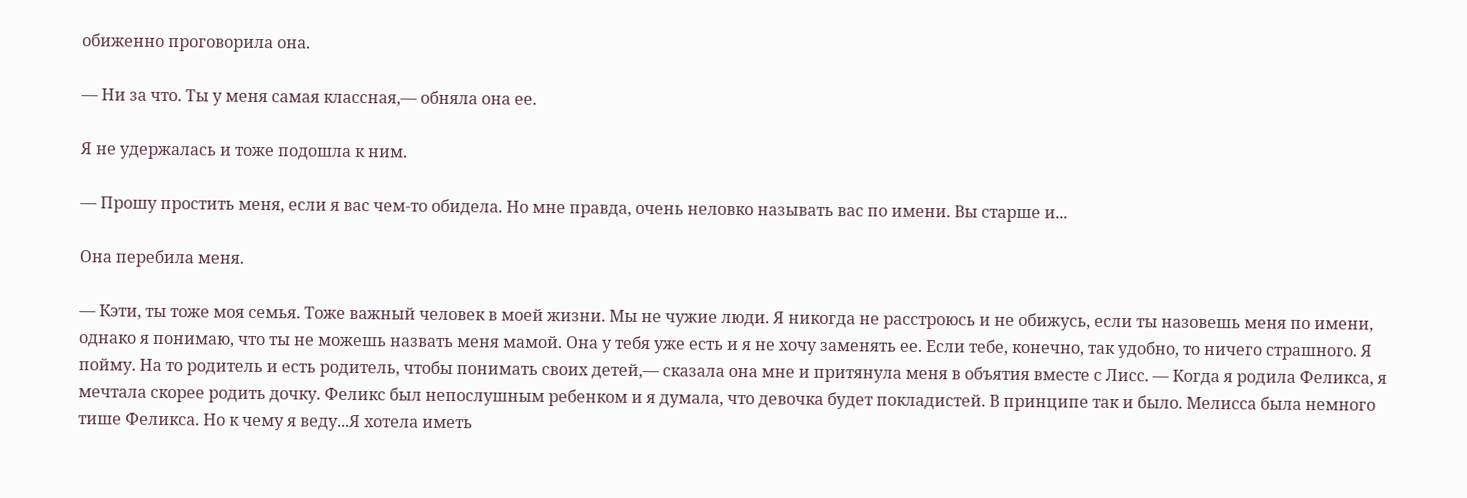обиженно проговорила она.

— Ни за что. Ты у меня самая классная,— обняла она ее.

Я не удержалась и тоже подошла к ним.

— Прошу простить меня, если я вас чем-то обидела. Но мне правда, очень неловко называть вас по имени. Вы старше и...

Она перебила меня.

— Кэти, ты тоже моя семья. Тоже важный человек в моей жизни. Мы не чужие люди. Я никогда не расстроюсь и не обижусь, если ты назовешь меня по имени, однако я понимаю, что ты не можешь назвать меня мамой. Она у тебя уже есть и я не хочу заменять ее. Если тебе, конечно, так удобно, то ничего страшного. Я пойму. На то родитель и есть родитель, чтобы понимать своих детей,— сказала она мне и притянула меня в объятия вместе с Лисс. — Когда я родила Феликса, я мечтала скорее родить дочку. Феликс был непослушным ребенком и я думала, что девочка будет покладистей. В принципе так и было. Мелисса была немного тише Феликса. Но к чему я веду...Я хотела иметь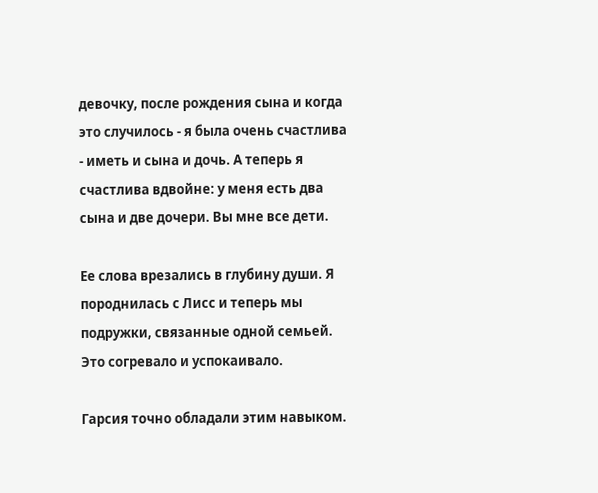девочку, после рождения сына и когда это случилось - я была очень счастлива - иметь и сына и дочь. А теперь я счастлива вдвойне: у меня есть два сына и две дочери. Вы мне все дети.

Ее слова врезались в глубину души. Я породнилась с Лисс и теперь мы подружки, связанные одной семьей. Это согревало и успокаивало.

Гарсия точно обладали этим навыком.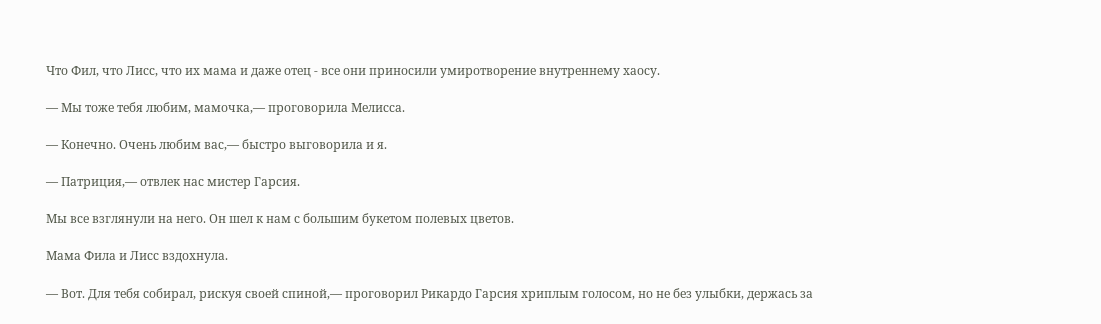Что Фил, что Лисс, что их мама и даже отец - все они приносили умиротворение внутреннему хаосу.

— Мы тоже тебя любим, мамочка,— проговорила Мелисса.

— Конечно. Очень любим вас,— быстро выговорила и я.

— Патриция,— отвлек нас мистер Гарсия.

Мы все взглянули на него. Он шел к нам с большим букетом полевых цветов.

Мама Фила и Лисс вздохнула.

— Вот. Для тебя собирал, рискуя своей спиной,— проговорил Рикардо Гарсия хриплым голосом, но не без улыбки, держась за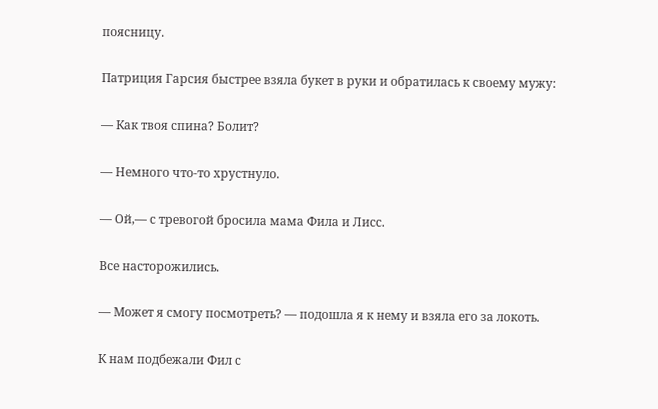поясницу.

Патриция Гарсия быстрее взяла букет в руки и обратилась к своему мужу:

— Как твоя спина? Болит?

— Немного что-то хрустнуло.

— Ой,— с тревогой бросила мама Фила и Лисс.

Все насторожились.

— Может я смогу посмотреть? — подошла я к нему и взяла его за локоть.

К нам подбежали Фил с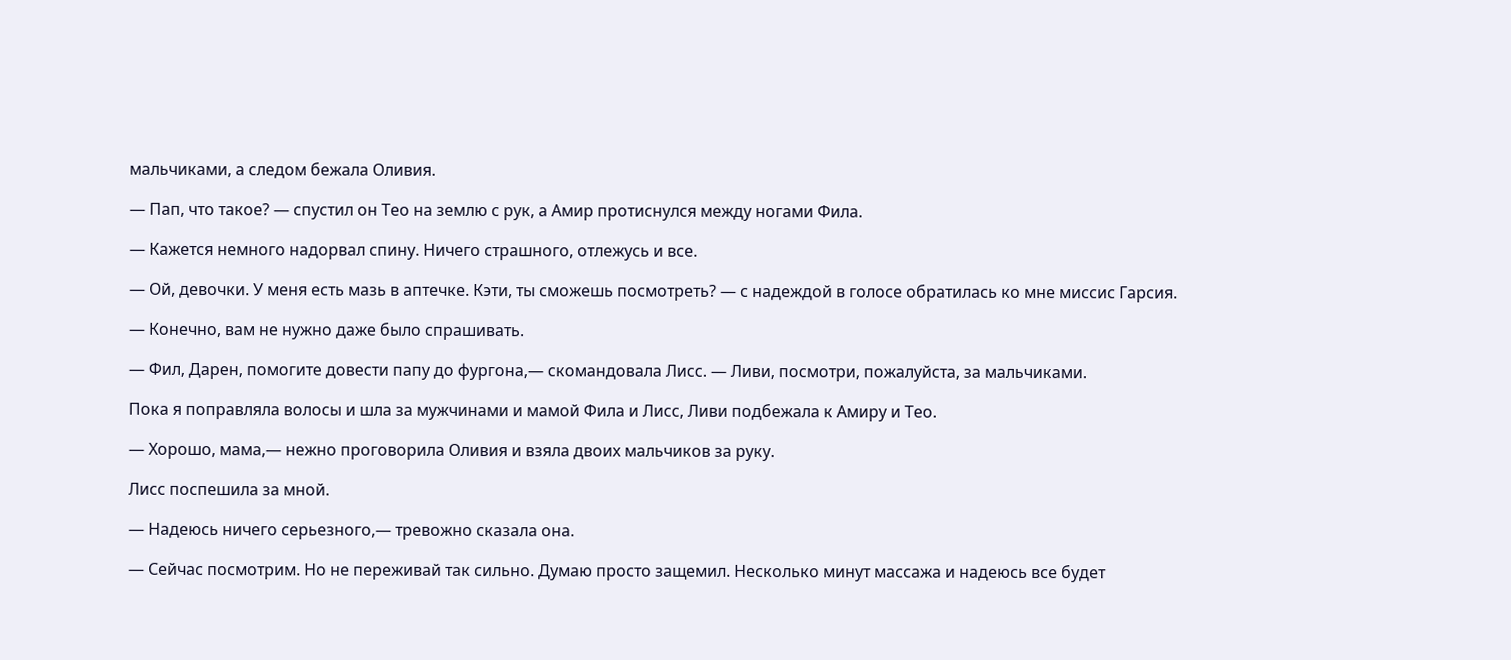мальчиками, а следом бежала Оливия.

— Пап, что такое? — спустил он Тео на землю с рук, а Амир протиснулся между ногами Фила.

— Кажется немного надорвал спину. Ничего страшного, отлежусь и все.

— Ой, девочки. У меня есть мазь в аптечке. Кэти, ты сможешь посмотреть? — с надеждой в голосе обратилась ко мне миссис Гарсия.

— Конечно, вам не нужно даже было спрашивать.

— Фил, Дарен, помогите довести папу до фургона,— скомандовала Лисс. — Ливи, посмотри, пожалуйста, за мальчиками.

Пока я поправляла волосы и шла за мужчинами и мамой Фила и Лисс, Ливи подбежала к Амиру и Тео.

— Хорошо, мама,— нежно проговорила Оливия и взяла двоих мальчиков за руку.

Лисс поспешила за мной.

— Надеюсь ничего серьезного,— тревожно сказала она.

— Сейчас посмотрим. Но не переживай так сильно. Думаю просто защемил. Несколько минут массажа и надеюсь все будет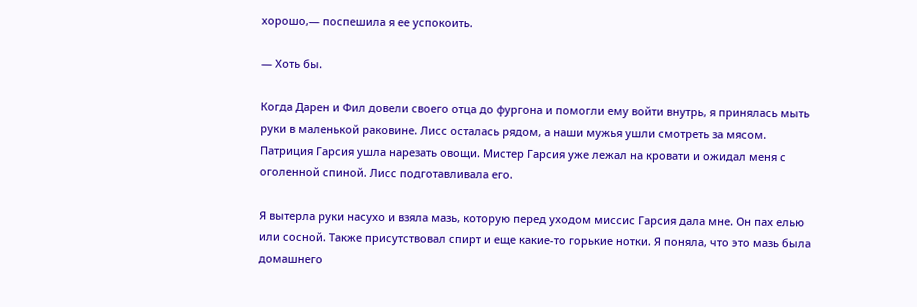хорошо,— поспешила я ее успокоить.

— Хоть бы.

Когда Дарен и Фил довели своего отца до фургона и помогли ему войти внутрь, я принялась мыть руки в маленькой раковине. Лисс осталась рядом, а наши мужья ушли смотреть за мясом. Патриция Гарсия ушла нарезать овощи. Мистер Гарсия уже лежал на кровати и ожидал меня с оголенной спиной. Лисс подготавливала его.

Я вытерла руки насухо и взяла мазь, которую перед уходом миссис Гарсия дала мне. Он пах елью или сосной. Также присутствовал спирт и еще какие-то горькие нотки. Я поняла, что это мазь была домашнего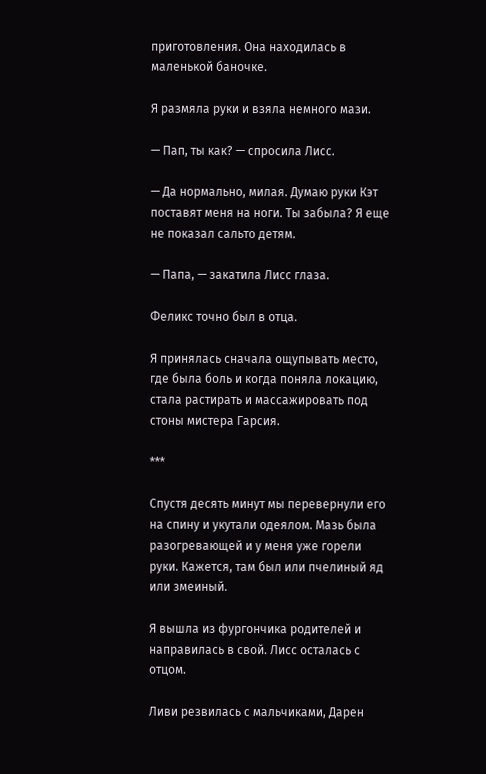приготовления. Она находилась в маленькой баночке.

Я размяла руки и взяла немного мази.

— Пап, ты как? — спросила Лисс.

— Да нормально, милая. Думаю руки Кэт поставят меня на ноги. Ты забыла? Я еще не показал сальто детям.

— Папа, — закатила Лисс глаза.

Феликс точно был в отца.

Я принялась сначала ощупывать место, где была боль и когда поняла локацию, стала растирать и массажировать под стоны мистера Гарсия.

***

Спустя десять минут мы перевернули его на спину и укутали одеялом. Мазь была разогревающей и у меня уже горели руки. Кажется, там был или пчелиный яд или змеиный.

Я вышла из фургончика родителей и направилась в свой. Лисс осталась с отцом.

Ливи резвилась с мальчиками, Дарен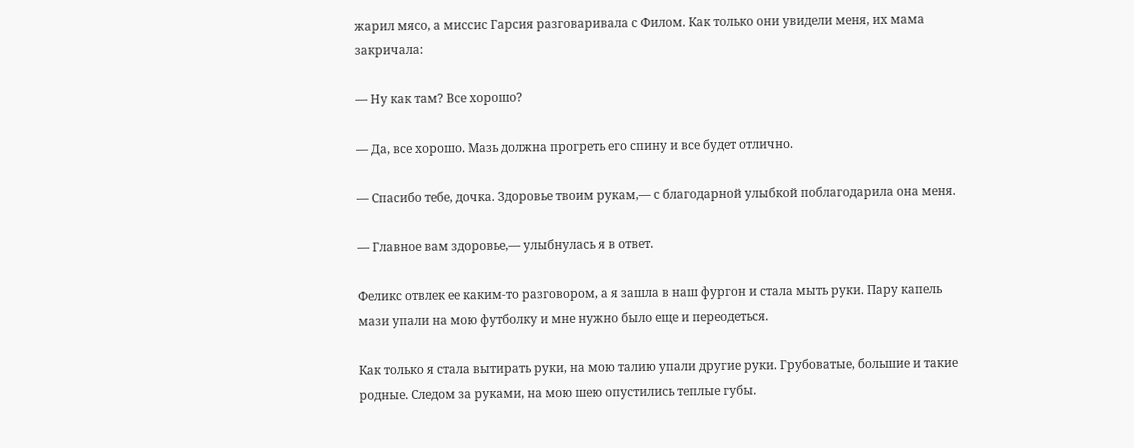жарил мясо, а миссис Гарсия разговаривала с Филом. Как только они увидели меня, их мама закричала:

— Ну как там? Все хорошо?

— Да, все хорошо. Мазь должна прогреть его спину и все будет отлично.

— Спасибо тебе, дочка. Здоровье твоим рукам,— с благодарной улыбкой поблагодарила она меня.

— Главное вам здоровье,— улыбнулась я в ответ.

Феликс отвлек ее каким-то разговором, а я зашла в наш фургон и стала мыть руки. Пару капель мази упали на мою футболку и мне нужно было еще и переодеться.

Как только я стала вытирать руки, на мою талию упали другие руки. Грубоватые, большие и такие родные. Следом за руками, на мою шею опустились теплые губы.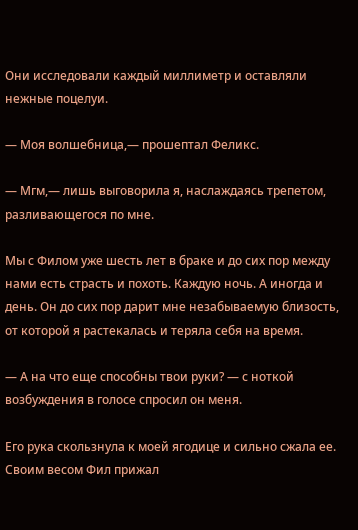Они исследовали каждый миллиметр и оставляли нежные поцелуи.

— Моя волшебница,— прошептал Феликс.

— Мгм,— лишь выговорила я, наслаждаясь трепетом, разливающегося по мне.

Мы с Филом уже шесть лет в браке и до сих пор между нами есть страсть и похоть. Каждую ночь. А иногда и день. Он до сих пор дарит мне незабываемую близость, от которой я растекалась и теряла себя на время.

— А на что еще способны твои руки? — с ноткой возбуждения в голосе спросил он меня.

Его рука скользнула к моей ягодице и сильно сжала ее. Своим весом Фил прижал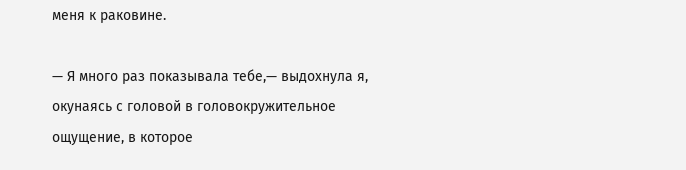меня к раковине.

— Я много раз показывала тебе,— выдохнула я, окунаясь с головой в головокружительное ощущение, в которое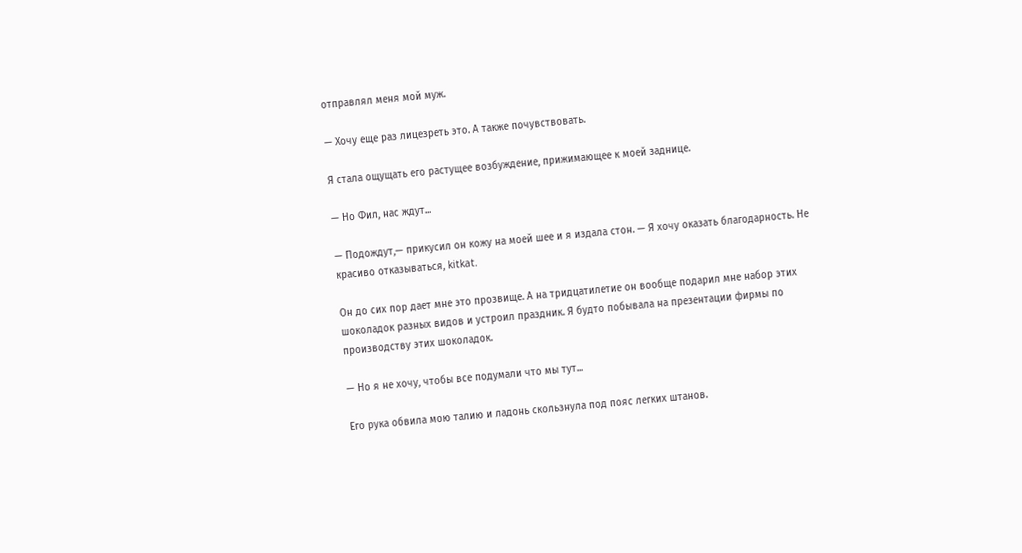отправлял меня мой муж.

— Хочу еще раз лицезреть это. А также почувствовать.

Я стала ощущать его растущее возбуждение, прижимающее к моей заднице.

— Но Фил, нас ждут...

— Подождут,— прикусил он кожу на моей шее и я издала стон. — Я хочу оказать благодарность. Не красиво отказываться, kitkat.

Он до сих пор дает мне это прозвище. А на тридцатилетие он вообще подарил мне набор этих шоколадок разных видов и устроил праздник. Я будто побывала на презентации фирмы по производству этих шоколадок.

— Но я не хочу, чтобы все подумали что мы тут...

Его рука обвила мою талию и ладонь скользнула под пояс легких штанов.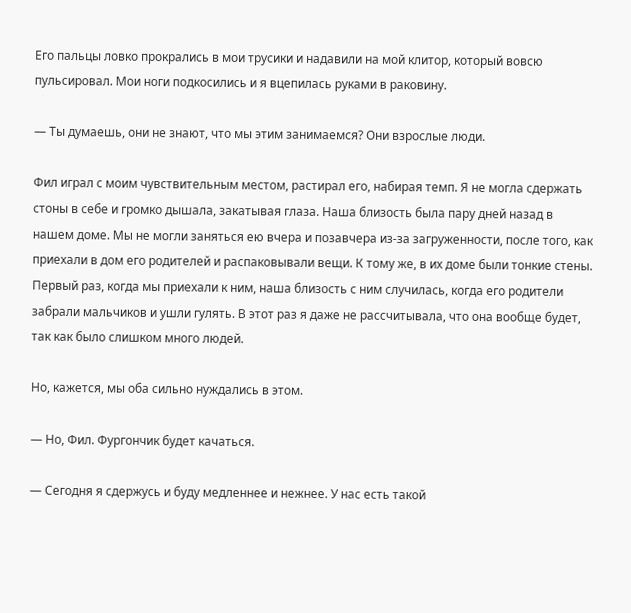Его пальцы ловко прокрались в мои трусики и надавили на мой клитор, который вовсю пульсировал. Мои ноги подкосились и я вцепилась руками в раковину.

— Ты думаешь, они не знают, что мы этим занимаемся? Они взрослые люди.

Фил играл с моим чувствительным местом, растирал его, набирая темп. Я не могла сдержать стоны в себе и громко дышала, закатывая глаза. Наша близость была пару дней назад в нашем доме. Мы не могли заняться ею вчера и позавчера из-за загруженности, после того, как приехали в дом его родителей и распаковывали вещи. К тому же, в их доме были тонкие стены. Первый раз, когда мы приехали к ним, наша близость с ним случилась, когда его родители забрали мальчиков и ушли гулять. В этот раз я даже не рассчитывала, что она вообще будет, так как было слишком много людей.

Но, кажется, мы оба сильно нуждались в этом.

— Но, Фил. Фургончик будет качаться.

— Сегодня я сдержусь и буду медленнее и нежнее. У нас есть такой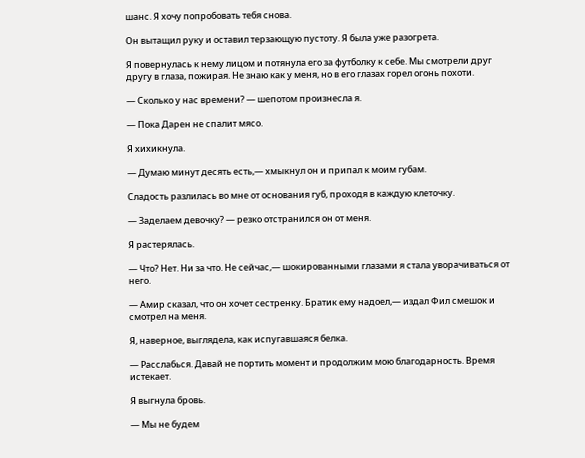шанс. Я хочу попробовать тебя снова.

Он вытащил руку и оставил терзающую пустоту. Я была уже разогрета.

Я повернулась к нему лицом и потянула его за футболку к себе. Мы смотрели друг другу в глаза, пожирая. Не знаю как у меня, но в его глазах горел огонь похоти.

— Сколько у нас времени? — шепотом произнесла я.

— Пока Дарен не спалит мясо.

Я хихикнула.

— Думаю минут десять есть,— хмыкнул он и припал к моим губам.

Сладость разлилась во мне от основания губ, проходя в каждую клеточку.

— Заделаем девочку? — резко отстранился он от меня.

Я растерялась.

— Что? Нет. Ни за что. Не сейчас,— шокированными глазами я стала уворачиваться от него.

— Амир сказал, что он хочет сестренку. Братик ему надоел,— издал Фил смешок и смотрел на меня.

Я, наверное, выглядела, как испугавшаяся белка.

— Расслабься. Давай не портить момент и продолжим мою благодарность. Время истекает.

Я выгнула бровь.

— Мы не будем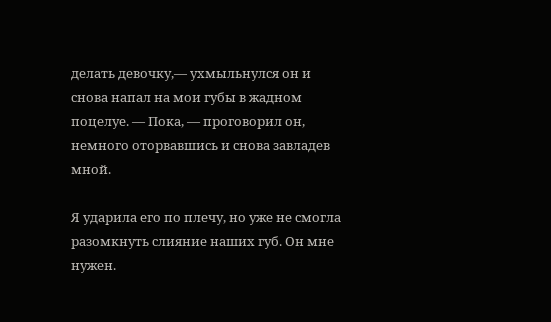делать девочку,— ухмыльнулся он и снова напал на мои губы в жадном поцелуе. — Пока, — проговорил он, немного оторвавшись и снова завладев мной.

Я ударила его по плечу, но уже не смогла разомкнуть слияние наших губ. Он мне нужен.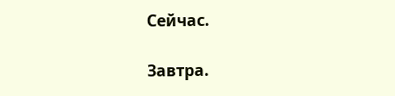Сейчас.

Завтра.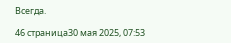Всегда.

46 страница30 мая 2025, 07:53